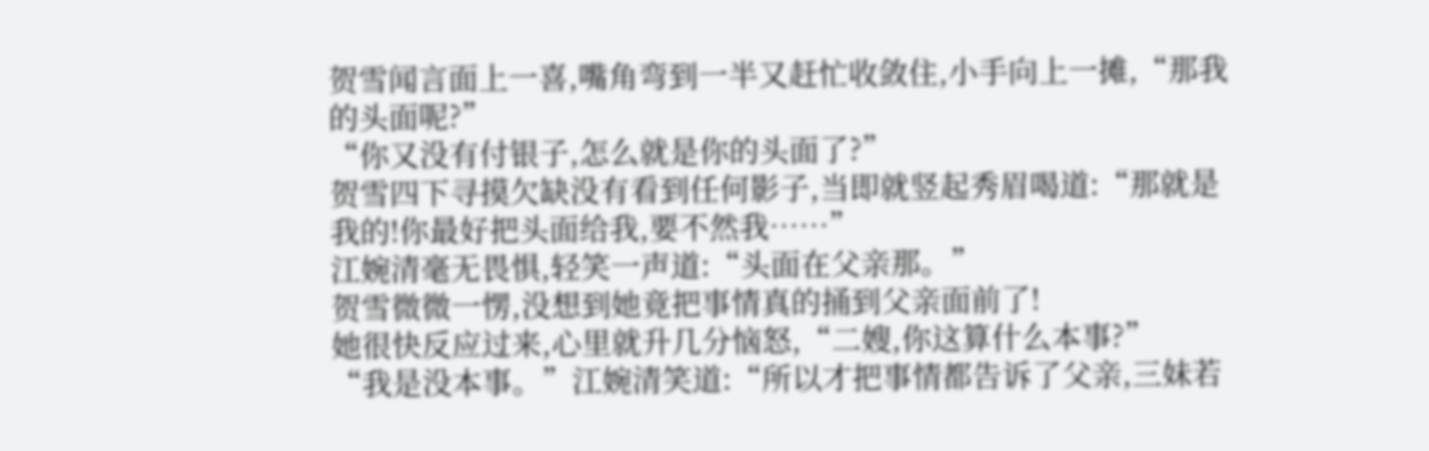贺雪闻言面上一喜,嘴角弯到一半又赶忙收敛住,小手向上一摊,“那我的头面呢?”
“你又没有付银子,怎么就是你的头面了?”
贺雪四下寻摸欠缺没有看到任何影子,当即就竖起秀眉喝道:“那就是我的!你最好把头面给我,要不然我……”
江婉清毫无畏惧,轻笑一声道:“头面在父亲那。”
贺雪微微一愣,没想到她竟把事情真的捅到父亲面前了!
她很快反应过来,心里就升几分恼怒,“二嫂,你这算什么本事?”
“我是没本事。”江婉清笑道:“所以才把事情都告诉了父亲,三妹若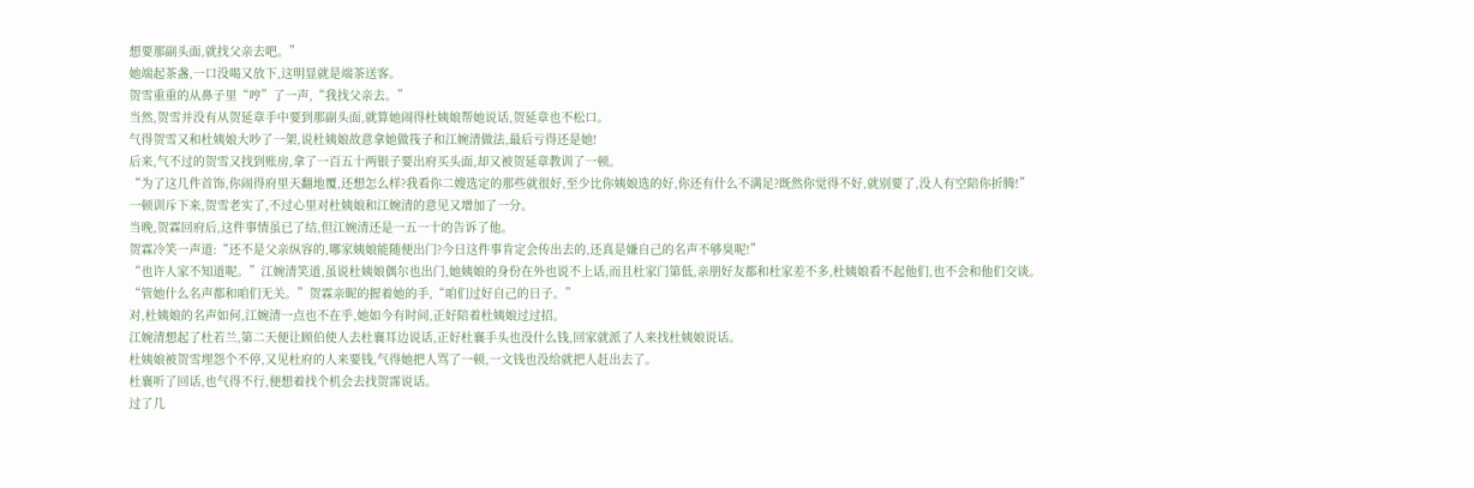想要那副头面,就找父亲去吧。”
她端起茶盏,一口没喝又放下,这明显就是端茶送客。
贺雪重重的从鼻子里“哼”了一声,“我找父亲去。”
当然,贺雪并没有从贺延章手中要到那副头面,就算她闹得杜姨娘帮她说话,贺延章也不松口。
气得贺雪又和杜姨娘大吵了一架,说杜姨娘故意拿她做筏子和江婉清做法,最后亏得还是她!
后来,气不过的贺雪又找到账房,拿了一百五十两银子要出府买头面,却又被贺延章教训了一顿。
“为了这几件首饰,你闹得府里天翻地覆,还想怎么样?我看你二嫂选定的那些就很好,至少比你姨娘选的好,你还有什么不满足?既然你觉得不好,就别要了,没人有空陪你折腾!”
一顿训斥下来,贺雪老实了,不过心里对杜姨娘和江婉清的意见又增加了一分。
当晚,贺霖回府后,这件事情虽已了结,但江婉清还是一五一十的告诉了他。
贺霖冷笑一声道:“还不是父亲纵容的,哪家姨娘能随便出门?今日这件事肯定会传出去的,还真是嫌自己的名声不够臭呢!”
“也许人家不知道呢。”江婉清笑道,虽说杜姨娘偶尔也出门,她姨娘的身份在外也说不上话,而且杜家门第低,亲朋好友都和杜家差不多,杜姨娘看不起他们,也不会和他们交谈。
“管她什么名声都和咱们无关。”贺霖亲昵的握着她的手,“咱们过好自己的日子。”
对,杜姨娘的名声如何,江婉清一点也不在乎,她如今有时间,正好陪着杜姨娘过过招。
江婉清想起了杜若兰,第二天便让顾伯使人去杜襄耳边说话,正好杜襄手头也没什么钱,回家就派了人来找杜姨娘说话。
杜姨娘被贺雪埋怨个不停,又见杜府的人来要钱,气得她把人骂了一顿,一文钱也没给就把人赶出去了。
杜襄听了回话,也气得不行,便想着找个机会去找贺霈说话。
过了几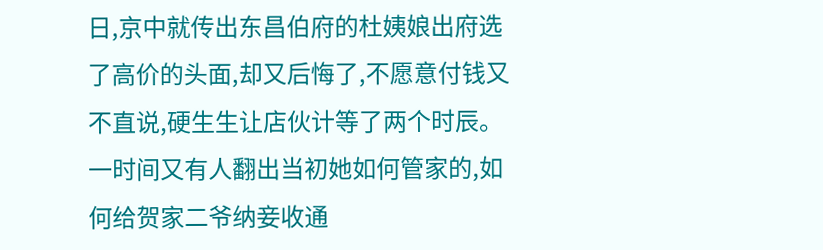日,京中就传出东昌伯府的杜姨娘出府选了高价的头面,却又后悔了,不愿意付钱又不直说,硬生生让店伙计等了两个时辰。
一时间又有人翻出当初她如何管家的,如何给贺家二爷纳妾收通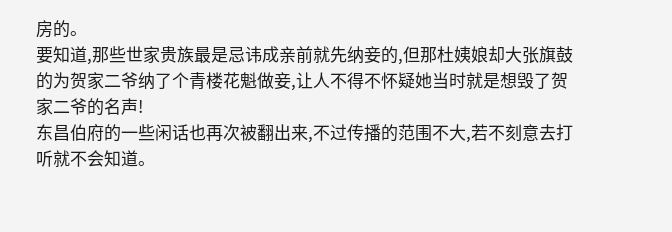房的。
要知道,那些世家贵族最是忌讳成亲前就先纳妾的,但那杜姨娘却大张旗鼓的为贺家二爷纳了个青楼花魁做妾,让人不得不怀疑她当时就是想毁了贺家二爷的名声!
东昌伯府的一些闲话也再次被翻出来,不过传播的范围不大,若不刻意去打听就不会知道。